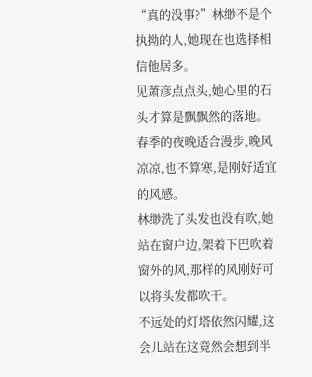“真的没事?”林缈不是个执拗的人,她现在也选择相信他居多。
见萧彦点点头,她心里的石头才算是飘飘然的落地。
春季的夜晚适合漫步,晚风凉凉,也不算寒,是刚好适宜的风感。
林缈洗了头发也没有吹,她站在窗户边,架着下巴吹着窗外的风,那样的风刚好可以将头发都吹干。
不远处的灯塔依然闪耀,这会儿站在这竟然会想到半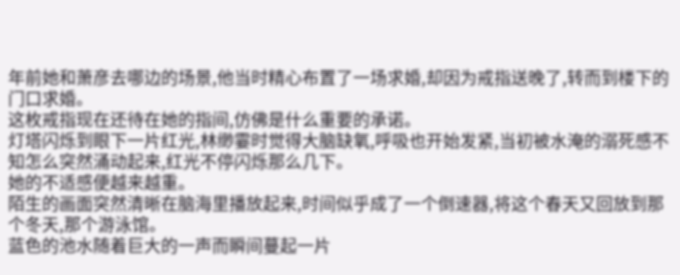年前她和萧彦去哪边的场景,他当时精心布置了一场求婚,却因为戒指送晚了,转而到楼下的门口求婚。
这枚戒指现在还待在她的指间,仿佛是什么重要的承诺。
灯塔闪烁到眼下一片红光,林缈霎时觉得大脑缺氧,呼吸也开始发紧,当初被水淹的溺死感不知怎么突然涌动起来,红光不停闪烁那么几下。
她的不适感便越来越重。
陌生的画面突然清晰在脑海里播放起来,时间似乎成了一个倒速器,将这个春天又回放到那个冬天,那个游泳馆。
蓝色的池水随着巨大的一声而瞬间蔓起一片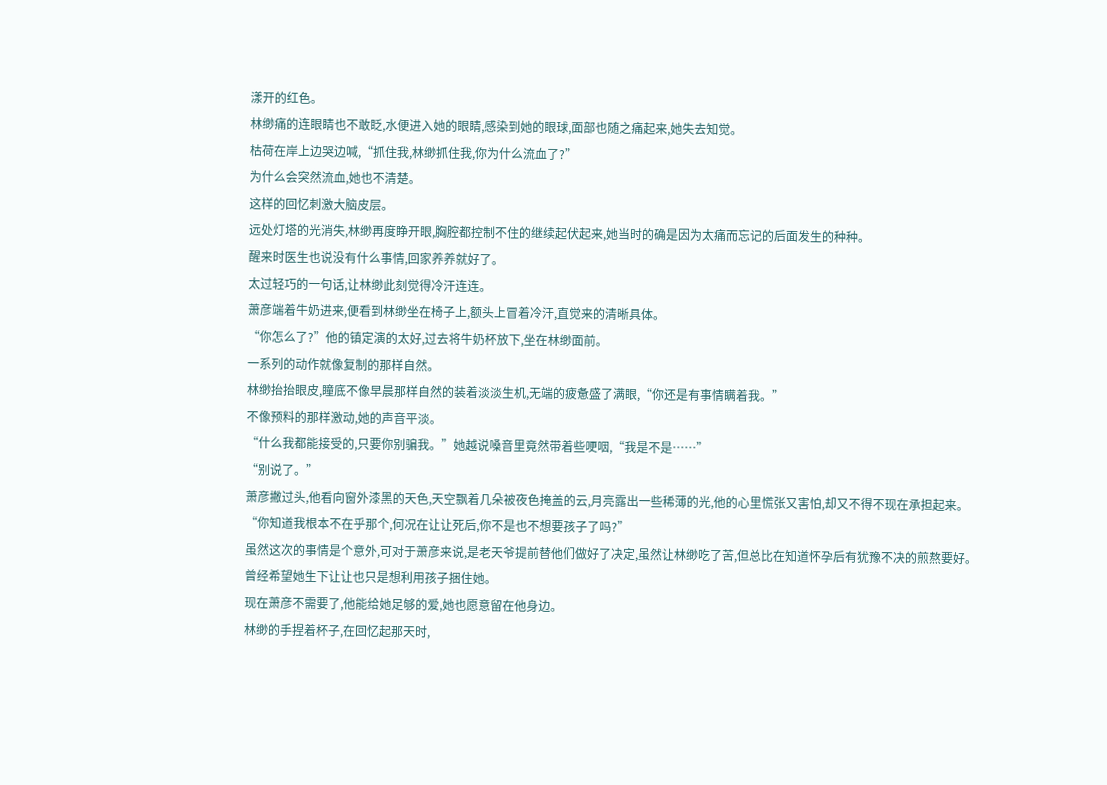漾开的红色。
林缈痛的连眼睛也不敢眨,水便进入她的眼睛,感染到她的眼球,面部也随之痛起来,她失去知觉。
枯荷在岸上边哭边喊,“抓住我,林缈抓住我,你为什么流血了?”
为什么会突然流血,她也不清楚。
这样的回忆刺激大脑皮层。
远处灯塔的光消失,林缈再度睁开眼,胸腔都控制不住的继续起伏起来,她当时的确是因为太痛而忘记的后面发生的种种。
醒来时医生也说没有什么事情,回家养养就好了。
太过轻巧的一句话,让林缈此刻觉得冷汗连连。
萧彦端着牛奶进来,便看到林缈坐在椅子上,额头上冒着冷汗,直觉来的清晰具体。
“你怎么了?”他的镇定演的太好,过去将牛奶杯放下,坐在林缈面前。
一系列的动作就像复制的那样自然。
林缈抬抬眼皮,瞳底不像早晨那样自然的装着淡淡生机,无端的疲惫盛了满眼,“你还是有事情瞒着我。”
不像预料的那样激动,她的声音平淡。
“什么我都能接受的,只要你别骗我。”她越说嗓音里竟然带着些哽咽,“我是不是……”
“别说了。”
萧彦撇过头,他看向窗外漆黑的天色,天空飘着几朵被夜色掩盖的云,月亮露出一些稀薄的光,他的心里慌张又害怕,却又不得不现在承担起来。
“你知道我根本不在乎那个,何况在让让死后,你不是也不想要孩子了吗?”
虽然这次的事情是个意外,可对于萧彦来说,是老天爷提前替他们做好了决定,虽然让林缈吃了苦,但总比在知道怀孕后有犹豫不决的煎熬要好。
曾经希望她生下让让也只是想利用孩子捆住她。
现在萧彦不需要了,他能给她足够的爱,她也愿意留在他身边。
林缈的手捏着杯子,在回忆起那天时,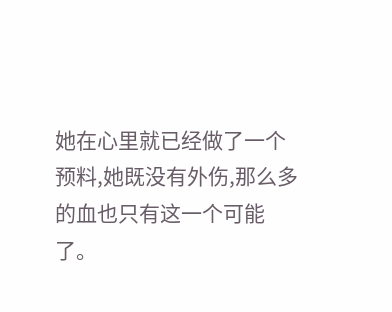她在心里就已经做了一个预料,她既没有外伤,那么多的血也只有这一个可能了。